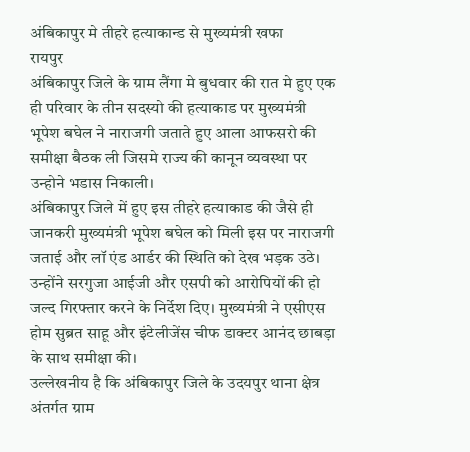अंबिकापुर मे तीहरे हत्याकान्ड से मुख्यमंत्री खफा
रायपुर
अंबिकापुर जिले के ग्राम लैंगा मे बुधवार की रात मे हुए एक ही परिवार के तीन सदस्यो की हत्याकाड पर मुख्यमंत्री भूपेश बघेल ने नाराजगी जताते हुए आला आफसरो की समीक्षा बैठक ली जिसमे राज्य की कानून व्यवस्था पर उन्होने भडास निकाली।
अंबिकापुर जिले में हुए इस तीहरे हत्याकाड की जैसे ही जानकरी मुख्यमंत्री भूपेश बघेल को मिली इस पर नाराजगी जताई और लॉ एंड आर्डर की स्थिति को देख भड़क उठे। उन्होंने सरगुजा आईजी और एसपी को आरोपियों की हो जल्द गिरफ्तार करने के निर्देश दिए। मुख्यमंत्री ने एसीएस होम सुब्रत साहू और इंटेलीजेंस चीफ डाक्टर आनंद छाबड़ा के साथ समीक्षा की।
उल्लेखनीय है कि अंबिकापुर जिले के उदयपुर थाना क्षेत्र अंतर्गत ग्राम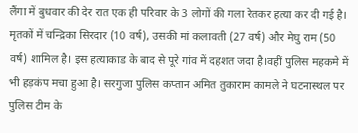लैंगा में बुधवार की देर रात एक ही परिवार के 3 लोगों की गला रेतकर हत्या कर दी गई है। मृतकों में चन्द्रिका सिरदार (10 वर्ष), उसकी मां कलावती (27 वर्ष) और मेघु राम (50 वर्ष) शामिल है। इस हत्याकाड के बाद से पूरे गांव में दहशत जदा है।वहीं पुलिस महकमे में भी हड़कंप मचा हुआ है। सरगुजा पुलिस कप्तान अमित तुकाराम कामले ने घटनास्थल पर पुलिस टीम के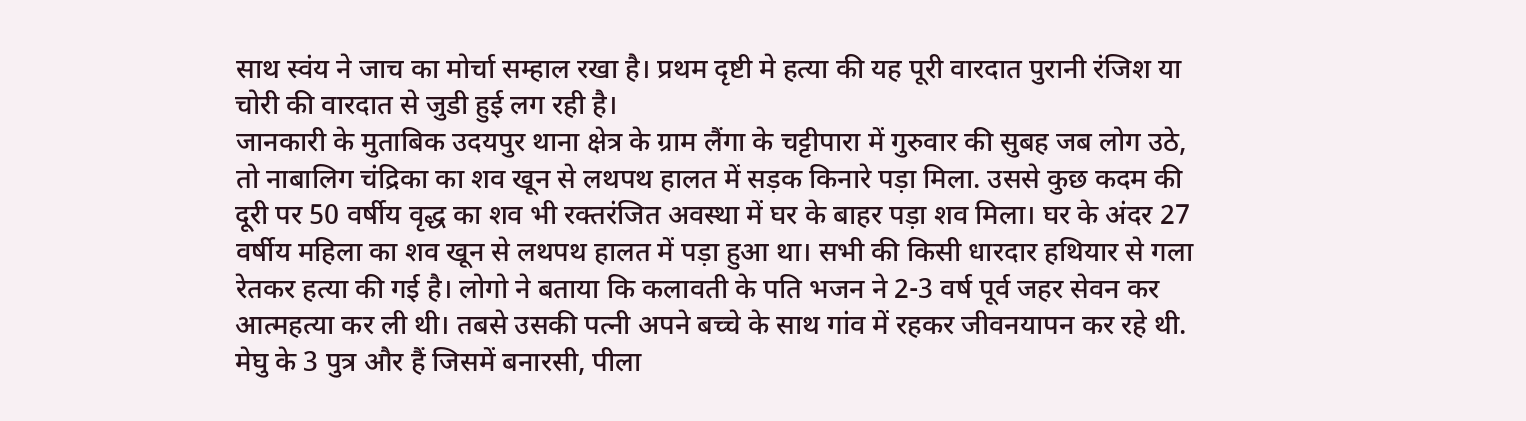साथ स्वंय ने जाच का मोर्चा सम्हाल रखा है। प्रथम दृष्टी मे हत्या की यह पूरी वारदात पुरानी रंजिश या चोरी की वारदात से जुडी हुई लग रही है।
जानकारी के मुताबिक उदयपुर थाना क्षेत्र के ग्राम लैंगा के चट्टीपारा में गुरुवार की सुबह जब लोग उठे, तो नाबालिग चंद्रिका का शव खून से लथपथ हालत में सड़क किनारे पड़ा मिला. उससे कुछ कदम की दूरी पर 50 वर्षीय वृद्ध का शव भी रक्तरंजित अवस्था में घर के बाहर पड़ा शव मिला। घर के अंदर 27 वर्षीय महिला का शव खून से लथपथ हालत में पड़ा हुआ था। सभी की किसी धारदार हथियार से गला रेतकर हत्या की गई है। लोगो ने बताया कि कलावती के पति भजन ने 2-3 वर्ष पूर्व जहर सेवन कर आत्महत्या कर ली थी। तबसे उसकी पत्नी अपने बच्चे के साथ गांव में रहकर जीवनयापन कर रहे थी. मेघु के 3 पुत्र और हैं जिसमें बनारसी, पीला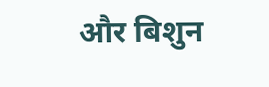और बिशुन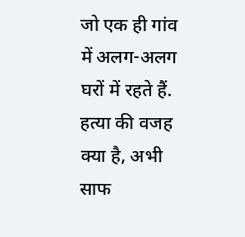जो एक ही गांव में अलग-अलग घरों में रहते हैं. हत्या की वजह क्या है, अभी साफ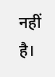नहीं है।